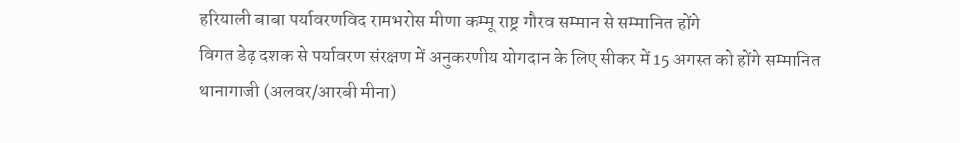हरियाली बाबा पर्यावरणविद रामभरोस मीणा कम्मू राष्ट्र गौरव सम्मान से सम्मानित होंगे
विगत डेढ़ दशक से पर्यावरण संरक्षण में अनुकरणीय योगदान के लिए सीकर में 15 अगस्त को होंगे सम्मानित
थानागाजी (अलवर/आरबी मीना)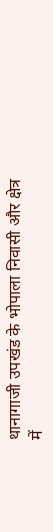थानागाजी उपखंड के भोपाला निवासी और क्षेत्र में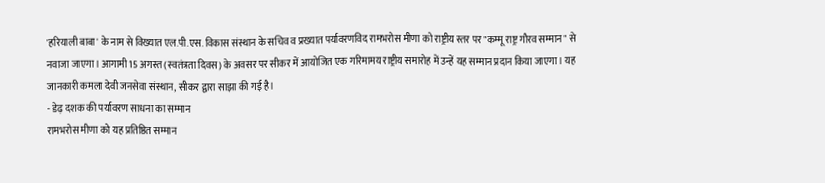'हरियाली बाबा' के नाम से विख्यात एल.पी.एस. विकास संस्थान के सचिव व प्रख्यात पर्यावरणविद रामभरोस मीणा को राष्ट्रीय स्तर पर "कम्मू राष्ट्र गौरव सम्मान" से नवाजा जाएगा। आगामी 15 अगस्त (स्वतंत्रता दिवस) के अवसर पर सीकर में आयोजित एक गरिमामय राष्ट्रीय समारोह में उन्हें यह सम्मान प्रदान किया जाएगा। यह जानकारी कमला देवी जनसेवा संस्थान, सीकर द्वारा साझा की गई है।
- डेढ़ दशक की पर्यावरण साधना का सम्मान
रामभरोस मीणा को यह प्रतिष्ठित सम्मान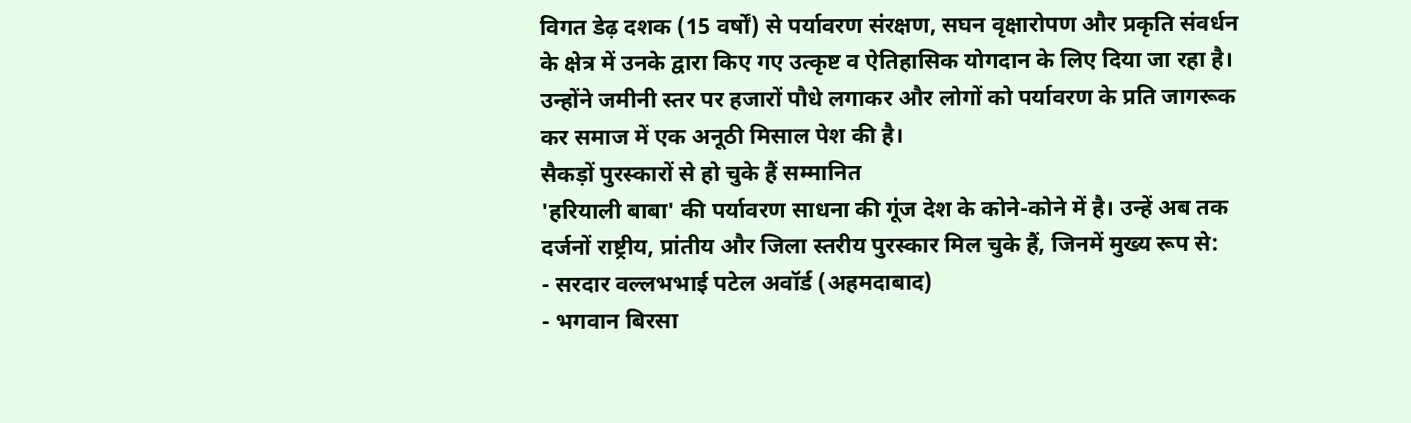विगत डेढ़ दशक (15 वर्षों) से पर्यावरण संरक्षण, सघन वृक्षारोपण और प्रकृति संवर्धन के क्षेत्र में उनके द्वारा किए गए उत्कृष्ट व ऐतिहासिक योगदान के लिए दिया जा रहा है। उन्होंने जमीनी स्तर पर हजारों पौधे लगाकर और लोगों को पर्यावरण के प्रति जागरूक कर समाज में एक अनूठी मिसाल पेश की है।
सैकड़ों पुरस्कारों से हो चुके हैं सम्मानित
'हरियाली बाबा' की पर्यावरण साधना की गूंज देश के कोने-कोने में है। उन्हें अब तक दर्जनों राष्ट्रीय, प्रांतीय और जिला स्तरीय पुरस्कार मिल चुके हैं, जिनमें मुख्य रूप से:
- सरदार वल्लभभाई पटेल अवॉर्ड (अहमदाबाद)
- भगवान बिरसा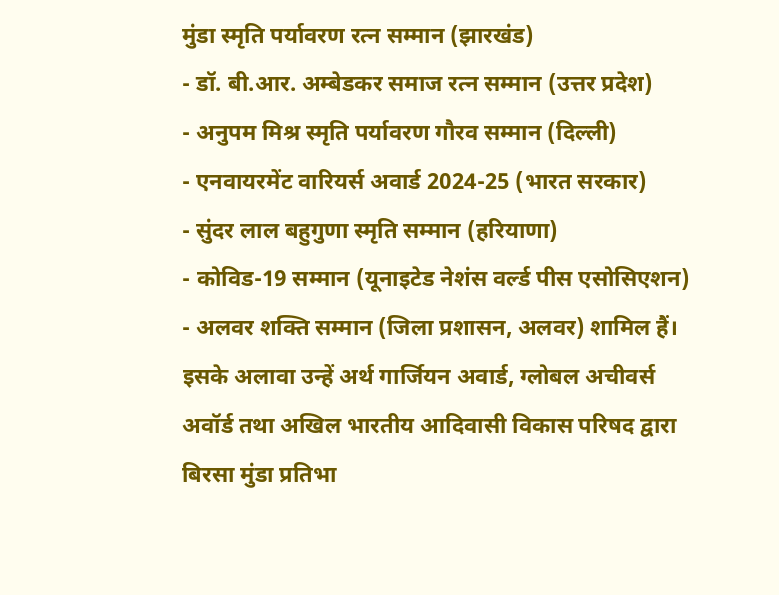मुंडा स्मृति पर्यावरण रत्न सम्मान (झारखंड)
- डॉ. बी.आर. अम्बेडकर समाज रत्न सम्मान (उत्तर प्रदेश)
- अनुपम मिश्र स्मृति पर्यावरण गौरव सम्मान (दिल्ली)
- एनवायरमेंट वारियर्स अवार्ड 2024-25 (भारत सरकार)
- सुंदर लाल बहुगुणा स्मृति सम्मान (हरियाणा)
- कोविड-19 सम्मान (यूनाइटेड नेशंस वर्ल्ड पीस एसोसिएशन)
- अलवर शक्ति सम्मान (जिला प्रशासन, अलवर) शामिल हैं।
इसके अलावा उन्हें अर्थ गार्जियन अवार्ड, ग्लोबल अचीवर्स अवॉर्ड तथा अखिल भारतीय आदिवासी विकास परिषद द्वारा बिरसा मुंडा प्रतिभा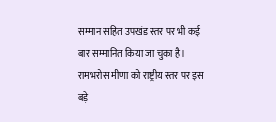सम्मान सहित उपखंड स्तर पर भी कई बार सम्मानित किया जा चुका है।
रामभरोस मीणा को राष्ट्रीय स्तर पर इस बड़े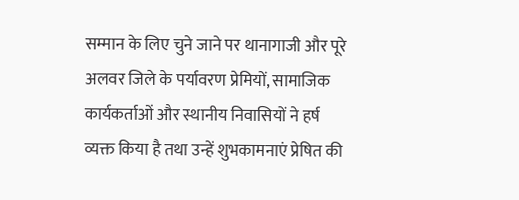सम्मान के लिए चुने जाने पर थानागाजी और पूरे अलवर जिले के पर्यावरण प्रेमियों, सामाजिक कार्यकर्ताओं और स्थानीय निवासियों ने हर्ष व्यक्त किया है तथा उन्हें शुभकामनाएं प्रेषित की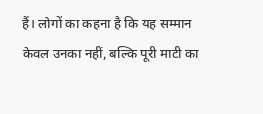हैं। लोगों का कहना है कि यह सम्मान केवल उनका नहीं, बल्कि पूरी माटी का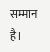सम्मान है।